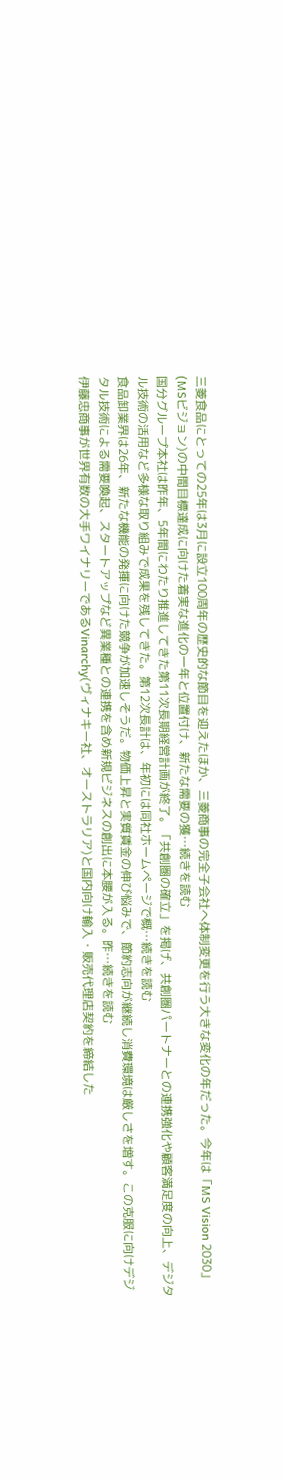三菱食品にとっての25年は3月に設立100周年の歴史的な節目を迎えたほか、三菱商事の完全子会社へ体制変更を行う大きな変化の年だった。今年は「MS Vision 2030」(MSビジョン)の中間目標達成に向けた着実な進化の一年と位置付け、新たな需要の獲…続きを読む
国分グループ本社は昨年、5年間にわたり推進してきた第11次長期経営計画が終了。「共創圏の確立」を掲げ、共創圏パートナーとの連携強化や顧客満足度の向上、デジタル技術の活用など多様な取り組みで成果を残してきた。第12次長計は、年初には同社ホームページで概…続きを読む
食品卸業界は26年、新たな機能の発揮に向けた競争が加速しそうだ。物価上昇と実質賃金の伸び悩みで、節約志向が継続し消費環境は厳しさを増す。この克服に向けデジタル技術による需要喚起、スタートアップなど異業種との連携を含め新規ビジネスの創出に本腰が入る。昨…続きを読む
伊藤忠商事が世界有数の大手ワイナリーであるVinarchy(ヴィナキー社、オーストラリア)と国内向け輸入・販売代理店契約を締結した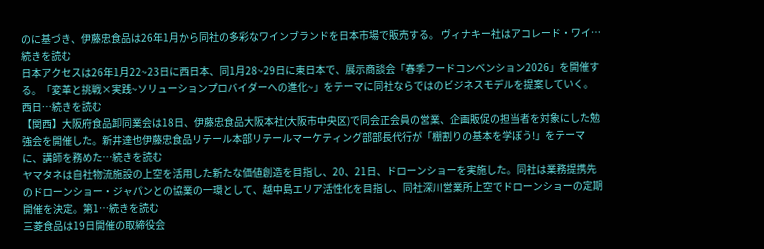のに基づき、伊藤忠食品は26年1月から同社の多彩なワインブランドを日本市場で販売する。 ヴィナキー社はアコレード・ワイ…続きを読む
日本アクセスは26年1月22~23日に西日本、同1月28~29日に東日本で、展示商談会「春季フードコンベンション2026」を開催する。「変革と挑戦×実践~ソリューションプロバイダーへの進化~」をテーマに同社ならではのビジネスモデルを提案していく。西日…続きを読む
【関西】大阪府食品卸同業会は18日、伊藤忠食品大阪本社(大阪市中央区)で同会正会員の営業、企画販促の担当者を対象にした勉強会を開催した。新井達也伊藤忠食品リテール本部リテールマーケティング部部長代行が「棚割りの基本を学ぼう!」をテーマに、講師を務めた…続きを読む
ヤマタネは自社物流施設の上空を活用した新たな価値創造を目指し、20、21日、ドローンショーを実施した。同社は業務提携先のドローンショー・ジャパンとの協業の一環として、越中島エリア活性化を目指し、同社深川営業所上空でドローンショーの定期開催を決定。第1…続きを読む
三菱食品は19日開催の取締役会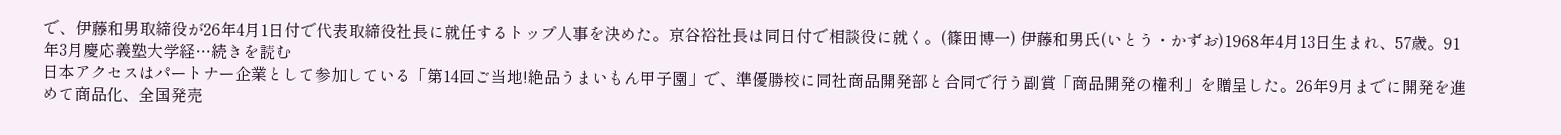で、伊藤和男取締役が26年4月1日付で代表取締役社長に就任するトップ人事を決めた。京谷裕社長は同日付で相談役に就く。(篠田博一) 伊藤和男氏(いとう・かずお)1968年4月13日生まれ、57歳。91年3月慶応義塾大学経…続きを読む
日本アクセスはパートナー企業として参加している「第14回ご当地!絶品うまいもん甲子園」で、準優勝校に同社商品開発部と合同で行う副賞「商品開発の権利」を贈呈した。26年9月までに開発を進めて商品化、全国発売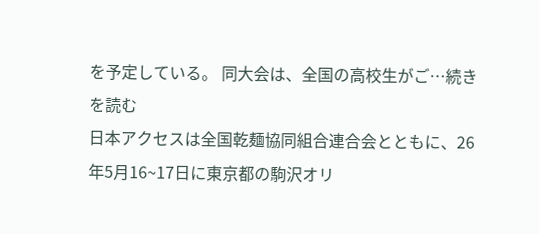を予定している。 同大会は、全国の高校生がご…続きを読む
日本アクセスは全国乾麺協同組合連合会とともに、26年5月16~17日に東京都の駒沢オリ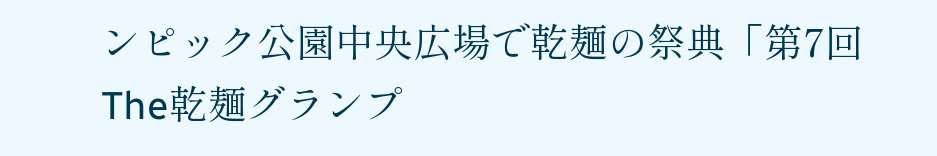ンピック公園中央広場で乾麺の祭典「第7回The乾麺グランプ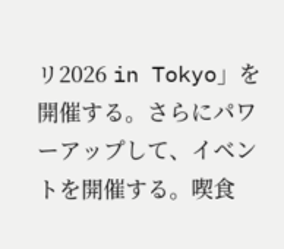リ2026 in Tokyo」を開催する。さらにパワーアップして、イベントを開催する。喫食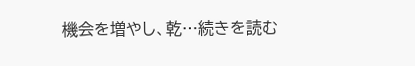機会を増やし、乾…続きを読む